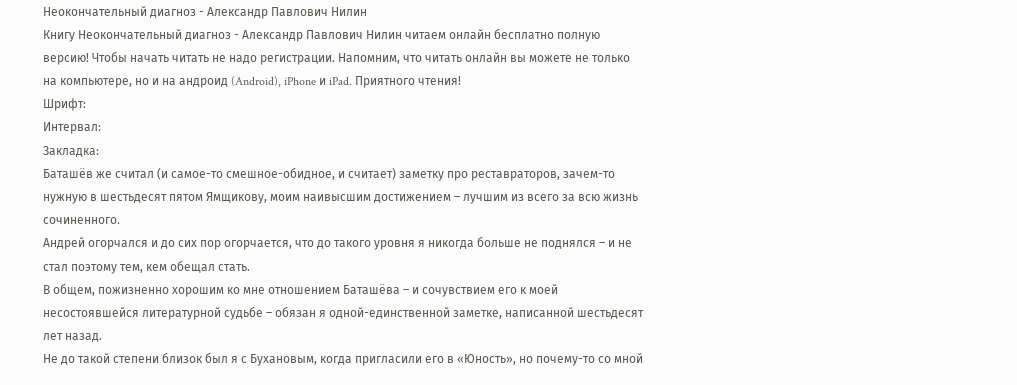Неокончательный диагноз - Александр Павлович Нилин
Книгу Неокончательный диагноз - Александр Павлович Нилин читаем онлайн бесплатно полную версию! Чтобы начать читать не надо регистрации. Напомним, что читать онлайн вы можете не только на компьютере, но и на андроид (Android), iPhone и iPad. Приятного чтения!
Шрифт:
Интервал:
Закладка:
Баташёв же считал (и самое-то смешное-обидное, и считает) заметку про реставраторов, зачем-то нужную в шестьдесят пятом Ямщикову, моим наивысшим достижением – лучшим из всего за всю жизнь сочиненного.
Андрей огорчался и до сих пор огорчается, что до такого уровня я никогда больше не поднялся – и не стал поэтому тем, кем обещал стать.
В общем, пожизненно хорошим ко мне отношением Баташёва – и сочувствием его к моей несостоявшейся литературной судьбе – обязан я одной-единственной заметке, написанной шестьдесят лет назад.
Не до такой степени близок был я с Бухановым, когда пригласили его в «Юность», но почему-то со мной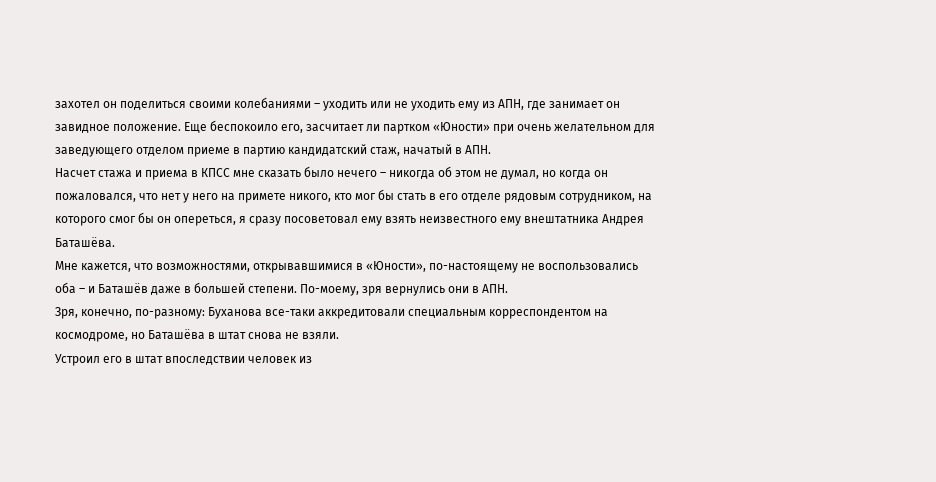захотел он поделиться своими колебаниями – уходить или не уходить ему из АПН, где занимает он завидное положение. Еще беспокоило его, засчитает ли партком «Юности» при очень желательном для заведующего отделом приеме в партию кандидатский стаж, начатый в АПН.
Насчет стажа и приема в КПСС мне сказать было нечего – никогда об этом не думал, но когда он пожаловался, что нет у него на примете никого, кто мог бы стать в его отделе рядовым сотрудником, на которого смог бы он опереться, я сразу посоветовал ему взять неизвестного ему внештатника Андрея Баташёва.
Мне кажется, что возможностями, открывавшимися в «Юности», по-настоящему не воспользовались оба – и Баташёв даже в большей степени. По-моему, зря вернулись они в АПН.
Зря, конечно, по-разному: Буханова все-таки аккредитовали специальным корреспондентом на космодроме, но Баташёва в штат снова не взяли.
Устроил его в штат впоследствии человек из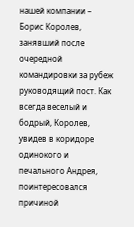нашей компании – Борис Королев, занявший после очередной командировки за рубеж руководящий пост. Как всегда веселый и бодрый, Королев, увидев в коридоре одинокого и печального Андрея, поинтересовался причиной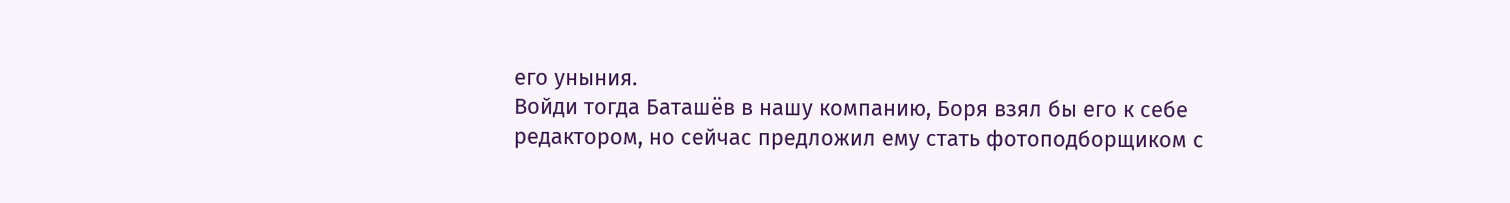его уныния.
Войди тогда Баташёв в нашу компанию, Боря взял бы его к себе редактором, но сейчас предложил ему стать фотоподборщиком с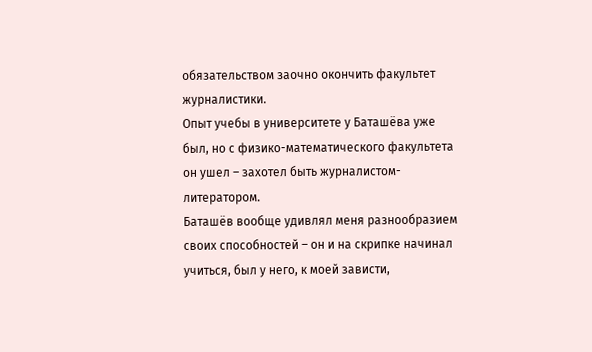обязательством заочно окончить факультет журналистики.
Опыт учебы в университете у Баташёва уже был, но с физико-математического факультета он ушел – захотел быть журналистом-литератором.
Баташёв вообще удивлял меня разнообразием своих способностей – он и на скрипке начинал учиться, был у него, к моей зависти,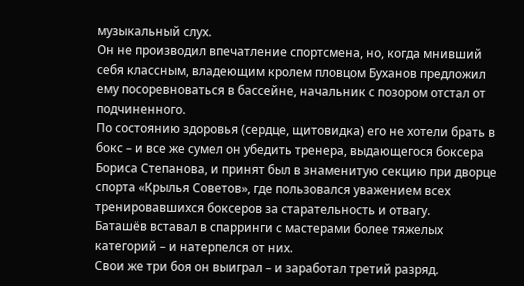музыкальный слух.
Он не производил впечатление спортсмена, но, когда мнивший себя классным, владеющим кролем пловцом Буханов предложил ему посоревноваться в бассейне, начальник с позором отстал от подчиненного.
По состоянию здоровья (сердце, щитовидка) его не хотели брать в бокс – и все же сумел он убедить тренера, выдающегося боксера Бориса Степанова, и принят был в знаменитую секцию при дворце спорта «Крылья Советов», где пользовался уважением всех тренировавшихся боксеров за старательность и отвагу.
Баташёв вставал в спарринги с мастерами более тяжелых категорий – и натерпелся от них.
Свои же три боя он выиграл – и заработал третий разряд.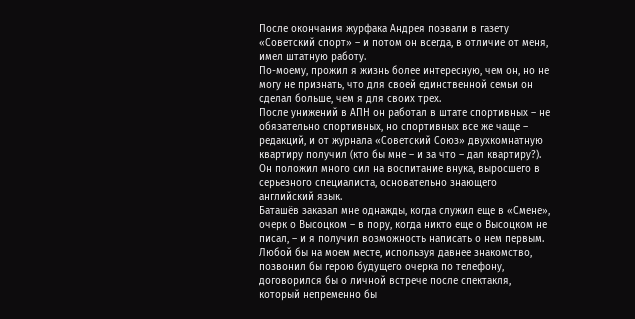После окончания журфака Андрея позвали в газету «Советский спорт» – и потом он всегда, в отличие от меня, имел штатную работу.
По-моему, прожил я жизнь более интересную, чем он, но не могу не признать, что для своей единственной семьи он сделал больше, чем я для своих трех.
После унижений в АПН он работал в штате спортивных – не обязательно спортивных, но спортивных все же чаще – редакций, и от журнала «Советский Союз» двухкомнатную квартиру получил (кто бы мне – и за что – дал квартиру?). Он положил много сил на воспитание внука, выросшего в серьезного специалиста, основательно знающего английский язык.
Баташёв заказал мне однажды, когда служил еще в «Смене», очерк о Высоцком – в пору, когда никто еще о Высоцком не писал, – и я получил возможность написать о нем первым.
Любой бы на моем месте, используя давнее знакомство, позвонил бы герою будущего очерка по телефону, договорился бы о личной встрече после спектакля, который непременно бы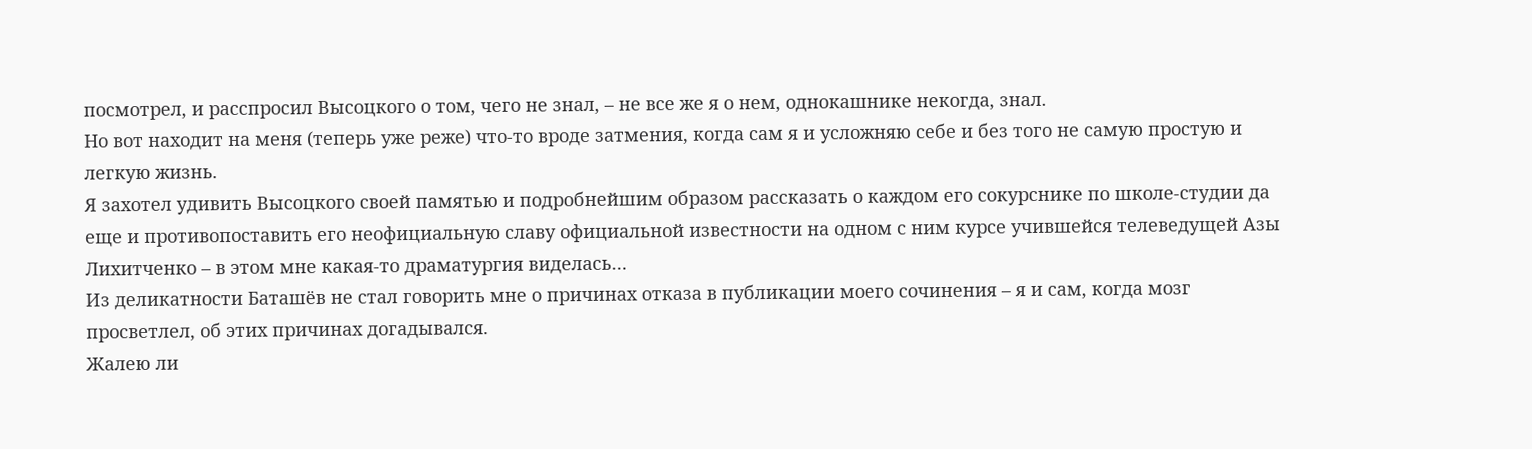посмотрел, и расспросил Высоцкого о том, чего не знал, – не все же я о нем, однокашнике некогда, знал.
Но вот находит на меня (теперь уже реже) что-то вроде затмения, когда сам я и усложняю себе и без того не самую простую и легкую жизнь.
Я захотел удивить Высоцкого своей памятью и подробнейшим образом рассказать о каждом его сокурснике по школе-студии да еще и противопоставить его неофициальную славу официальной известности на одном с ним курсе учившейся телеведущей Азы Лихитченко – в этом мне какая-то драматургия виделась…
Из деликатности Баташёв не стал говорить мне о причинах отказа в публикации моего сочинения – я и сам, когда мозг просветлел, об этих причинах догадывался.
Жалею ли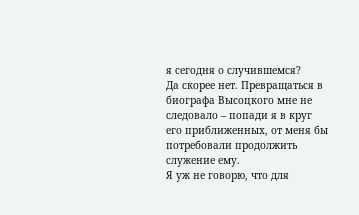я сегодня о случившемся?
Да скорее нет. Превращаться в биографа Высоцкого мне не следовало – попади я в круг его приближенных, от меня бы потребовали продолжить служение ему.
Я уж не говорю, что для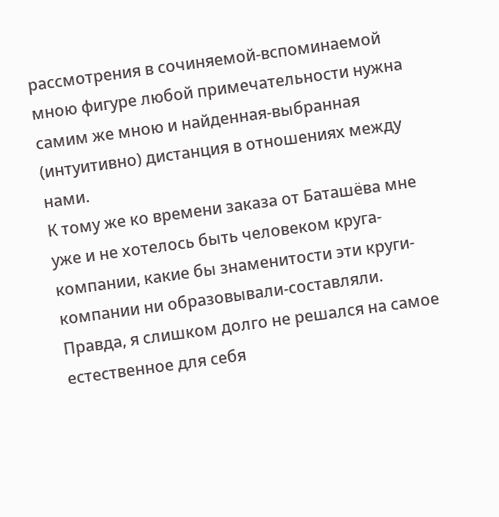рассмотрения в сочиняемой-вспоминаемой мною фигуре любой примечательности нужна самим же мною и найденная-выбранная (интуитивно) дистанция в отношениях между нами.
К тому же ко времени заказа от Баташёва мне уже и не хотелось быть человеком круга-компании, какие бы знаменитости эти круги-компании ни образовывали-составляли.
Правда, я слишком долго не решался на самое естественное для себя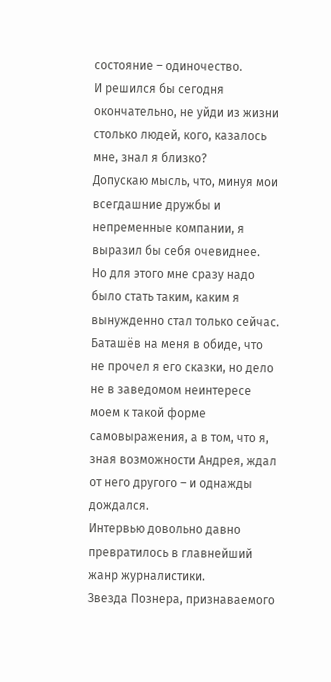состояние – одиночество.
И решился бы сегодня окончательно, не уйди из жизни столько людей, кого, казалось мне, знал я близко?
Допускаю мысль, что, минуя мои всегдашние дружбы и непременные компании, я выразил бы себя очевиднее.
Но для этого мне сразу надо было стать таким, каким я вынужденно стал только сейчас.
Баташёв на меня в обиде, что не прочел я его сказки, но дело не в заведомом неинтересе моем к такой форме самовыражения, а в том, что я, зная возможности Андрея, ждал от него другого – и однажды дождался.
Интервью довольно давно превратилось в главнейший жанр журналистики.
Звезда Познера, признаваемого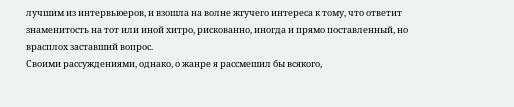лучшим из интервьюеров, и взошла на волне жгучего интереса к тому, что ответит знаменитость на тот или иной хитро, рискованно, иногда и прямо поставленный, но врасплох заставший вопрос.
Своими рассуждениями, однако, о жанре я рассмешил бы всякого,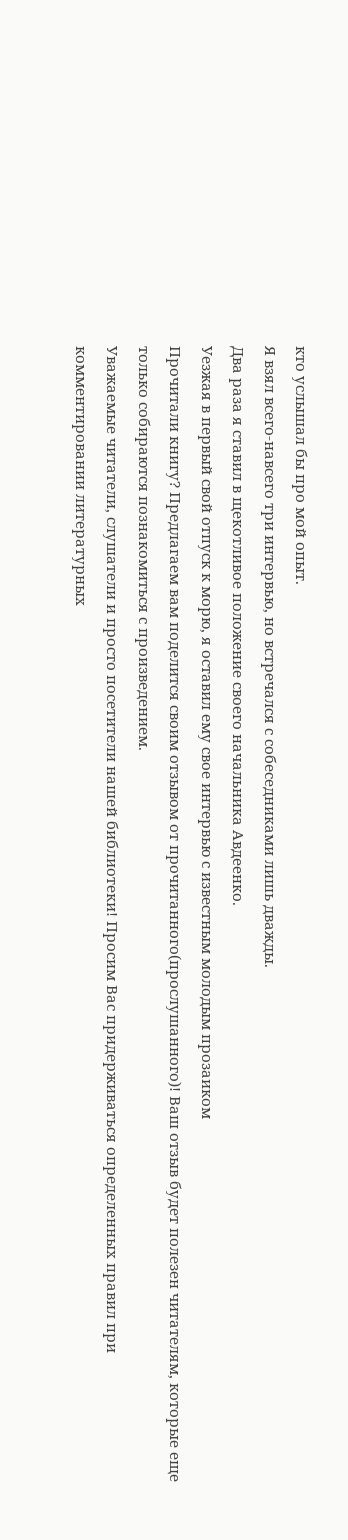кто услышал бы про мой опыт.
Я взял всего-навсего три интервью, но встречался с собеседниками лишь дважды.
Два раза я ставил в щекотливое положение своего начальника Авдеенко.
Уезжая в первый свой отпуск к морю, я оставил ему свое интервью с известным молодым прозаиком
Прочитали книгу? Предлагаем вам поделится своим отзывом от прочитанного(прослушанного)! Ваш отзыв будет полезен читателям, которые еще только собираются познакомиться с произведением.
Уважаемые читатели, слушатели и просто посетители нашей библиотеки! Просим Вас придерживаться определенных правил при комментировании литературных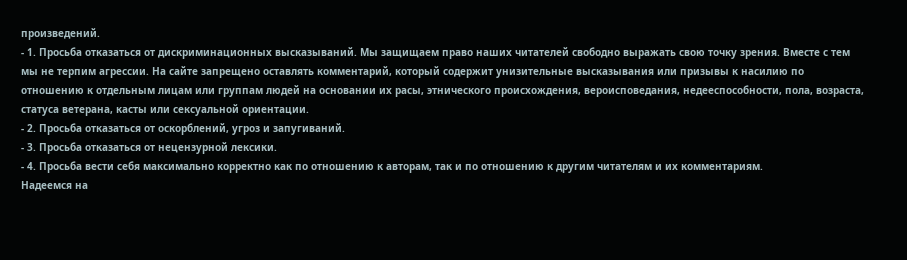произведений.
- 1. Просьба отказаться от дискриминационных высказываний. Мы защищаем право наших читателей свободно выражать свою точку зрения. Вместе с тем мы не терпим агрессии. На сайте запрещено оставлять комментарий, который содержит унизительные высказывания или призывы к насилию по отношению к отдельным лицам или группам людей на основании их расы, этнического происхождения, вероисповедания, недееспособности, пола, возраста, статуса ветерана, касты или сексуальной ориентации.
- 2. Просьба отказаться от оскорблений, угроз и запугиваний.
- 3. Просьба отказаться от нецензурной лексики.
- 4. Просьба вести себя максимально корректно как по отношению к авторам, так и по отношению к другим читателям и их комментариям.
Надеемся на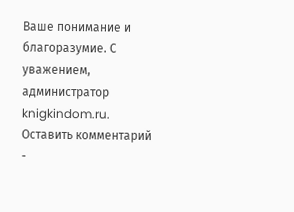Ваше понимание и благоразумие. С уважением, администратор knigkindom.ru.
Оставить комментарий
-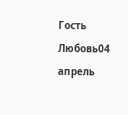Гость Любовь04 апрель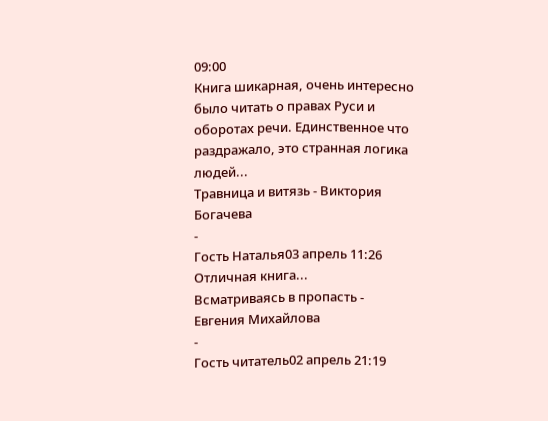09:00
Книга шикарная, очень интересно было читать о правах Руси и оборотах речи. Единственное что раздражало, это странная логика людей...
Травница и витязь - Виктория Богачева
-
Гость Наталья03 апрель 11:26
Отличная книга...
Всматриваясь в пропасть - Евгения Михайлова
-
Гость читатель02 апрель 21:19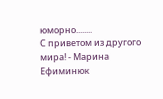юморно........
С приветом из другого мира! - Марина Ефиминюк